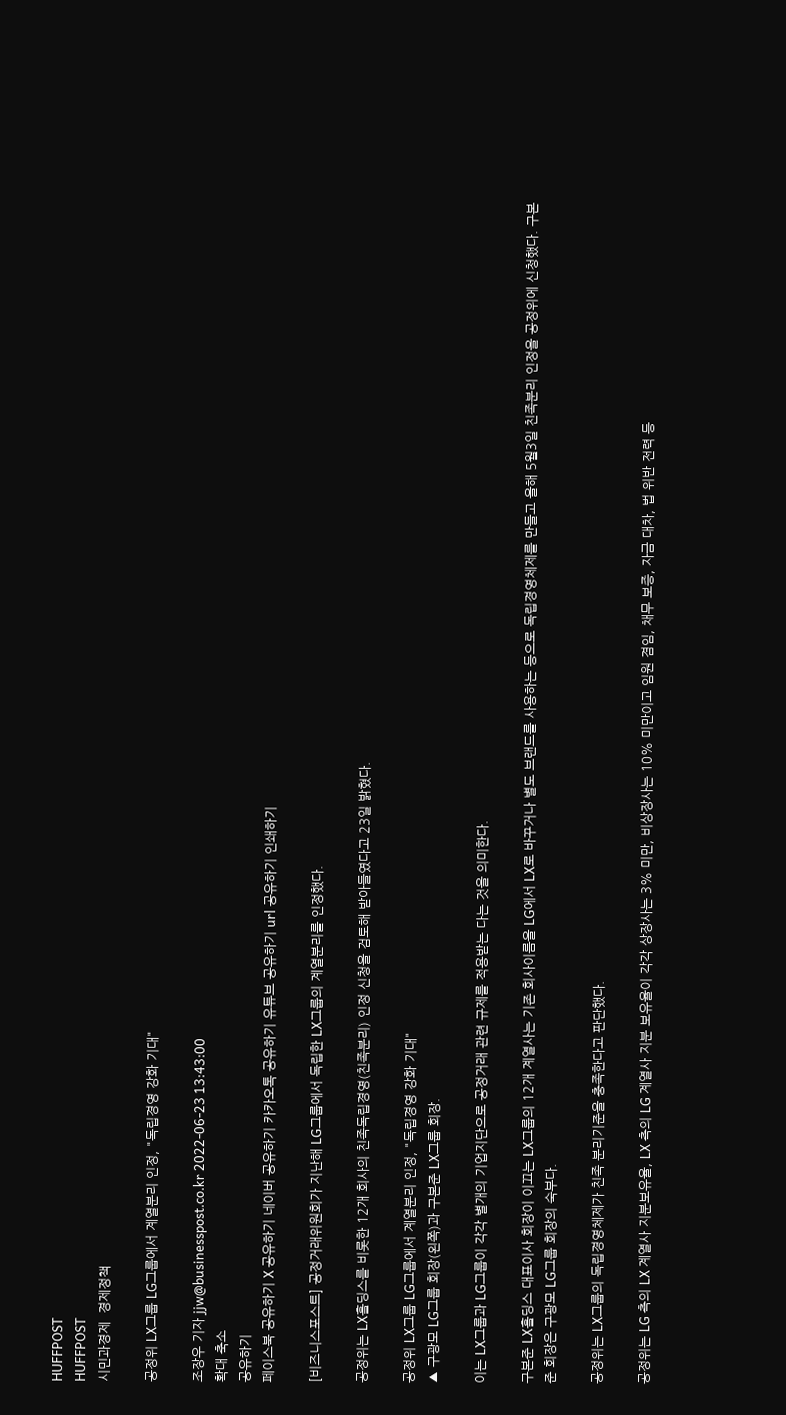HUFFPOST
HUFFPOST
시민과경제  경제정책

공정위 LX그룹 LG그룹에서 계열분리 인정, "독립경영 강화 기대"

조장우 기자 jjw@businesspost.co.kr 2022-06-23 13:43:00
확대 축소
공유하기
페이스북 공유하기 X 공유하기 네이버 공유하기 카카오톡 공유하기 유튜브 공유하기 url 공유하기 인쇄하기

[비즈니스포스트] 공정거래위원회가 지난해 LG그룹에서 독립한 LX그룹의 계열분리를 인정했다.

공정위는 LX홀딩스를 비롯한 12개 회사의 친족독립경영(친족분리) 인정 신청을 검토해 받아들였다고 23일 밝혔다.

공정위 LX그룹 LG그룹에서 계열분리 인정, "독립경영 강화 기대"
▲ 구광모 LG그룹 회장(왼쪽)과 구본준 LX그룹 회장.

이는 LX그룹과 LG그룹이 각각 별개의 기업지단으로 공정거래 관련 규제를 적용받는 다는 것을 의미한다.

구본준 LX홀딩스 대표이사 회장이 이끄는 LX그룹의 12개 계열사는 기존 회사이름을 LG에서 LX로 바꾸거나 별도 브랜드를 사용하는 등으로 독립경영체제를 만들고 올해 5월3일 친족분리 인정을 공정위에 신청했다. 구본준 회장은 구광모 LG그룹 회장의 숙부다.

공정위는 LX그룹의 독립경영체제가 친족 분리기준을 충족한다고 판단했다.

공정위는 LG 측의 LX 계열사 지분보유율, LX 측의 LG 계열사 지분 보유율이 각각 상장사는 3% 미만, 비상장사는 10% 미만이고 임원 겸임, 채무 보증, 자금 대차, 법 위반 전력 등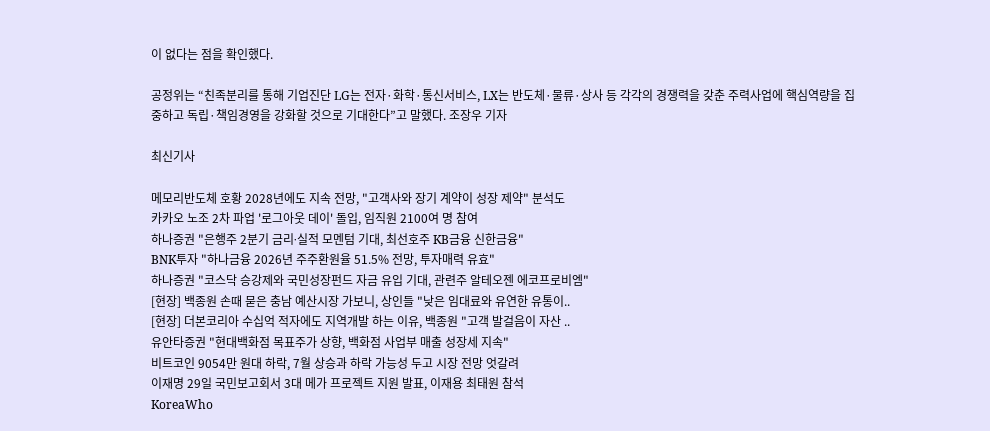이 없다는 점을 확인했다.

공정위는 “친족분리를 통해 기업진단 LG는 전자·화학·통신서비스, LX는 반도체·물류·상사 등 각각의 경쟁력을 갖춘 주력사업에 핵심역량을 집중하고 독립·책임경영을 강화할 것으로 기대한다”고 말했다. 조장우 기자

최신기사

메모리반도체 호황 2028년에도 지속 전망, "고객사와 장기 계약이 성장 제약" 분석도
카카오 노조 2차 파업 '로그아웃 데이' 돌입, 임직원 2100여 명 참여
하나증권 "은행주 2분기 금리ᐧ실적 모멘텀 기대, 최선호주 KB금융 신한금융"
BNK투자 "하나금융 2026년 주주환원율 51.5% 전망, 투자매력 유효"
하나증권 "코스닥 승강제와 국민성장펀드 자금 유입 기대, 관련주 알테오젠 에코프로비엠"
[현장] 백종원 손때 묻은 충남 예산시장 가보니, 상인들 "낮은 임대료와 유연한 유통이..
[현장] 더본코리아 수십억 적자에도 지역개발 하는 이유, 백종원 "고객 발걸음이 자산 ..
유안타증권 "현대백화점 목표주가 상향, 백화점 사업부 매출 성장세 지속"
비트코인 9054만 원대 하락, 7월 상승과 하락 가능성 두고 시장 전망 엇갈려
이재명 29일 국민보고회서 3대 메가 프로젝트 지원 발표, 이재용 최태원 참석
KoreaWho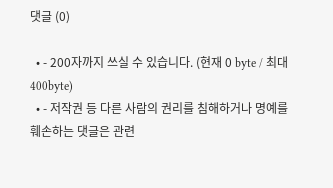댓글 (0)

  • - 200자까지 쓰실 수 있습니다. (현재 0 byte / 최대 400byte)
  • - 저작권 등 다른 사람의 권리를 침해하거나 명예를 훼손하는 댓글은 관련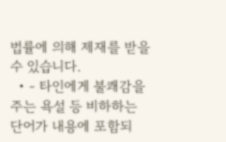법률에 의해 제재를 받을 수 있습니다.
  • - 타인에게 불쾌감을 주는 욕설 등 비하하는 단어가 내용에 포함되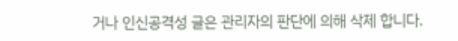거나 인신공격성 글은 관리자의 판단에 의해 삭제 합니다.